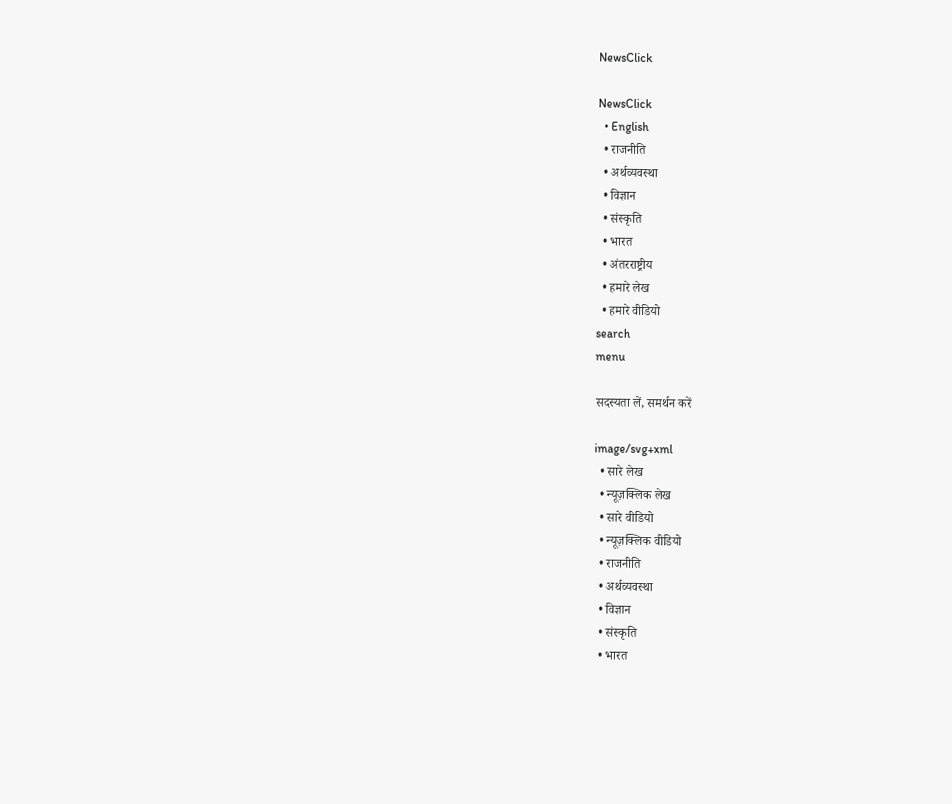NewsClick

NewsClick
  • English
  • राजनीति
  • अर्थव्यवस्था
  • विज्ञान
  • संस्कृति
  • भारत
  • अंतरराष्ट्रीय
  • हमारे लेख
  • हमारे वीडियो
search
menu

सदस्यता लें, समर्थन करें

image/svg+xml
  • सारे लेख
  • न्यूज़क्लिक लेख
  • सारे वीडियो
  • न्यूज़क्लिक वीडियो
  • राजनीति
  • अर्थव्यवस्था
  • विज्ञान
  • संस्कृति
  • भारत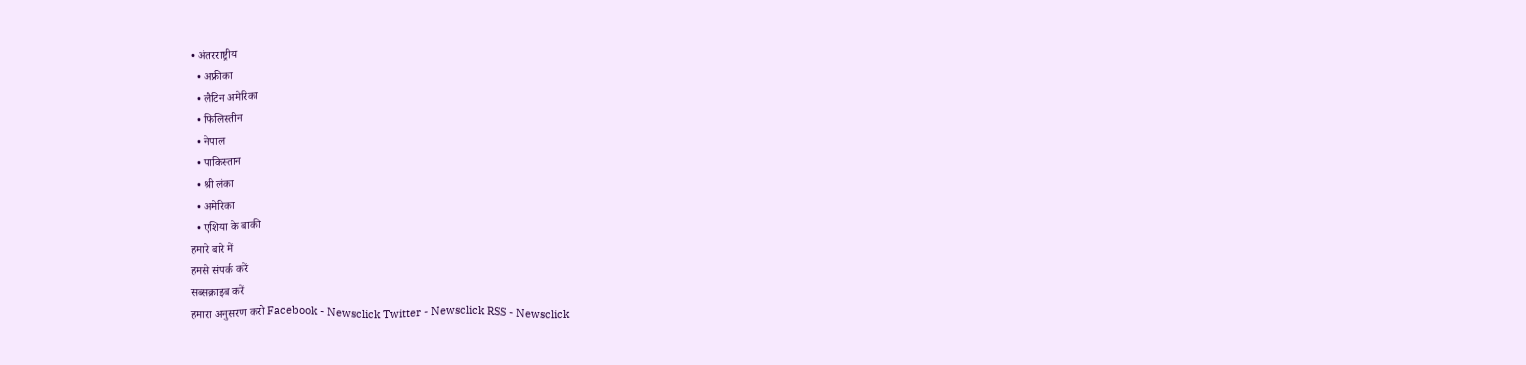• अंतरराष्ट्रीय
  • अफ्रीका
  • लैटिन अमेरिका
  • फिलिस्तीन
  • नेपाल
  • पाकिस्तान
  • श्री लंका
  • अमेरिका
  • एशिया के बाकी
हमारे बारे में
हमसे संपर्क करें
सब्सक्राइब करें
हमारा अनुसरण करो Facebook - Newsclick Twitter - Newsclick RSS - Newsclick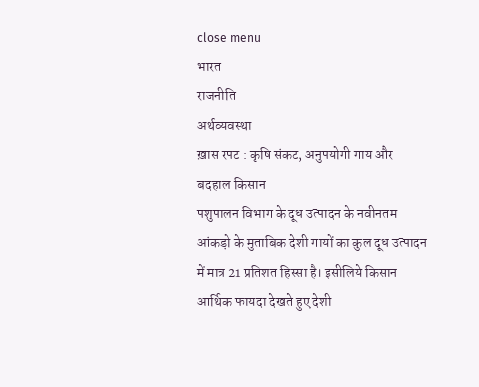close menu
भारत
राजनीति
अर्थव्यवस्था
ख़ास रपट : कृषि संकट, अनुपयोगी गाय और बदहाल किसान
पशुपालन विभाग के दूध उत्पादन के नवीनतम आंकड़ो के मुताबिक देशी गायों का कुल दूध उत्पादन में मात्र 21 प्रतिशत हिस्सा है। इसीलिये किसान आर्थिक फायदा देखते हुए देशी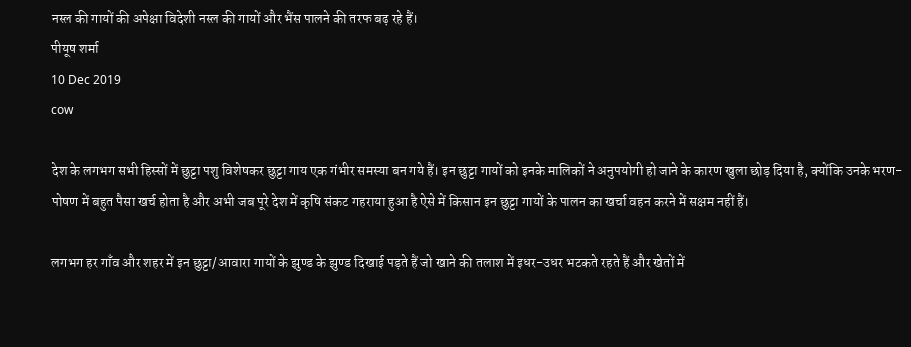नस्ल की गायों की अपेक्षा विदेशी नस्ल की गायों और भैंस पालने की तरफ बढ़ रहे हैं।
पीयूष शर्मा
10 Dec 2019
cow

देश के लगभग सभी हिस्सों में छुट्टा पशु विशेषकर छुट्टा गाय एक गंभीर समस्या बन गये हैं। इन छुट्टा गायों को इनके मालिकों ने अनुपयोगी हो जाने के कारण खुला छोड़ दिया है, क्योंकि उनके भरण-पोषण में बहुत पैसा खर्च होता है और अभी जब पूरे देश में कृषि संकट गहराया हुआ है ऐसे में किसान इन छुट्टा गायों के पालन का खर्चा वहन करने में सक्षम नहीं हैं।

लगभग हर गाँव और शहर में इन छुट्टा/आवारा गायों के झुण्ड के झुण्ड दिखाई पड़ते हैं जो खाने की तलाश में इधर-उधर भटकते रहते हैं और खेतों में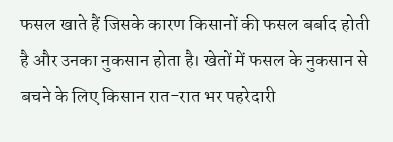फसल खाते हैं जिसके कारण किसानों की फसल बर्बाद होती है और उनका नुकसान होता है। खेतों में फसल के नुकसान से बचने के लिए किसान रात-रात भर पहरेदारी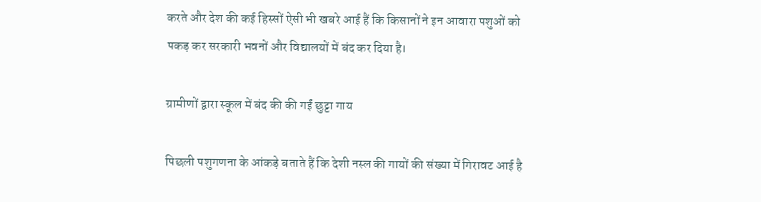करते और देश की कई हिस्सों ऐसी भी खबरे आई हैं कि किसानों ने इन आवारा पशुओं को पकड़ कर सरकारी भवनों और विद्यालयों में बंद कर दिया है।

ग्रामीणों द्वारा स्कूल में बंद की की गईं छुट्टा गाय

पिछली पशुगणना के आंकड़े बताते हैं कि देशी नस्ल की गायों की संख्या में गिरावट आई है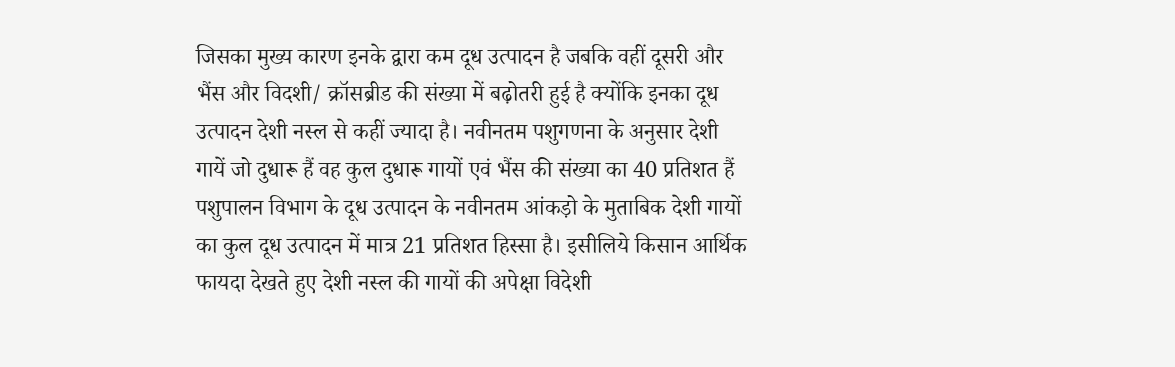जिसका मुख्य कारण इनके द्वारा कम दूध उत्पादन है जबकि वहीं दूसरी और भैंस और विदशी/ क्रॉसब्रीड की संख्या में बढ़ोतरी हुई है क्योंकि इनका दूध उत्पादन देशी नस्ल से कहीं ज्यादा है। नवीनतम पशुगणना के अनुसार देशी गायें जो दुधारू हैं वह कुल दुधारू गायों एवं भैंस की संख्या का 40 प्रतिशत हैं पशुपालन विभाग के दूध उत्पादन के नवीनतम आंकड़ो के मुताबिक देशी गायों का कुल दूध उत्पादन में मात्र 21 प्रतिशत हिस्सा है। इसीलिये किसान आर्थिक फायदा देखते हुए देशी नस्ल की गायों की अपेक्षा विदेशी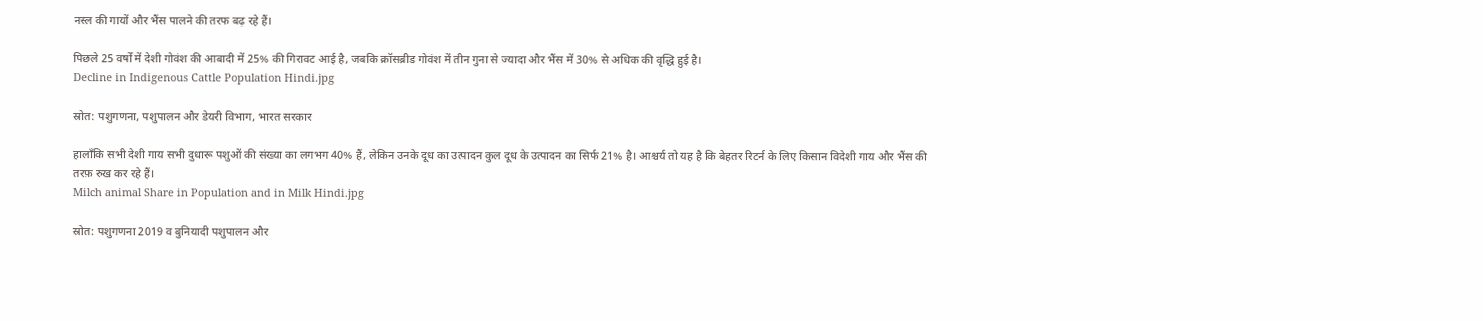नस्ल की गायों और भैंस पालने की तरफ बढ़ रहे हैं।

पिछले 25 वर्षों में देशी गोवंश की आबादी में 25% की गिरावट आई है, जबकि क्रॉसब्रीड गोवंश में तीन गुना से ज्यादा और भैंस में 30% से अधिक की वृद्धि हुई है।
Decline in Indigenous Cattle Population Hindi.jpg

स्रोत: पशुगणना, पशुपालन और डेयरी विभाग, भारत सरकार

हालाँकि सभी देशी गाय सभी दुधारू पशुओं की संख्या का लगभग 40% हैं, लेकिन उनके दूध का उत्पादन कुल दूध के उत्पादन का सिर्फ 21% है। आश्चर्य तो यह है कि बेहतर रिटर्न के लिए किसान विदेशी गाय और भैंस की तरफ़ रुख कर रहे हैं।
Milch animal Share in Population and in Milk Hindi.jpg

स्रोत: पशुगणना 2019 व बुनियादी पशुपालन और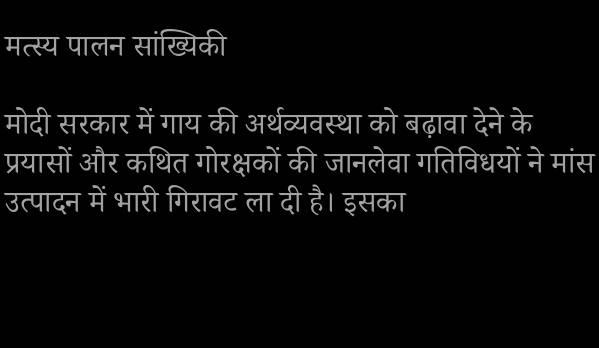मत्स्य पालन सांख्यिकी

मोदी सरकार में गाय की अर्थव्यवस्था को बढ़ावा देने के प्रयासों और कथित गोरक्षकों की जानलेवा गतिविधयों ने मांस उत्पादन में भारी गिरावट ला दी है। इसका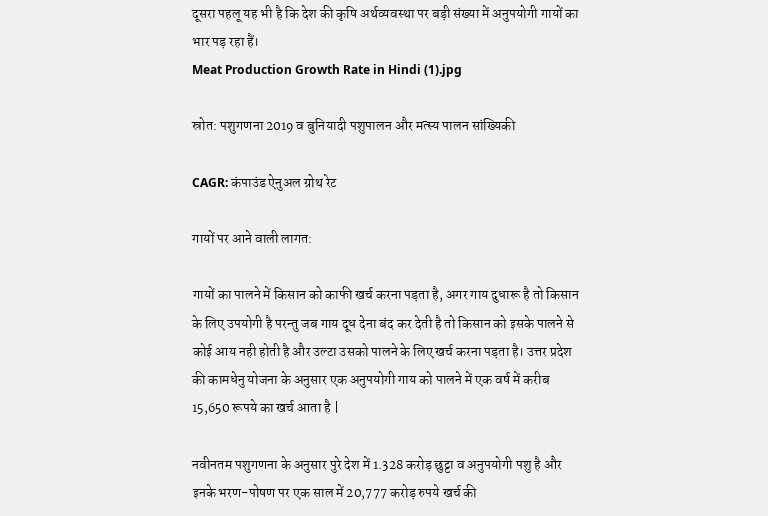दूसरा पहलू यह भी है कि देश की कृषि अर्थव्यवस्था पर बड़ी संख्या में अनुपयोगी गायों का भार पड़ रहा हैं।
Meat Production Growth Rate in Hindi (1).jpg

स्रोत: पशुगणना 2019 व बुनियादी पशुपालन और मत्स्य पालन सांख्यिकी

CAGR: कंपाउंड ऐनुअल ग्रोथ रेट

गायों पर आने वाली लागत:

गायों का पालने में किसान को काफी खर्च करना पड़ता है, अगर गाय दुधारू है तो किसान के लिए उपयोगी है परन्तु जब गाय दूध देना बंद कर देती है तो किसान को इसके पालने से कोई आय नही होती है और उल्टा उसको पालने के लिए खर्च करना पड़ता है। उत्तर प्रदेश की कामधेनु योजना के अनुसार एक अनुपयोगी गाय को पालने में एक वर्ष में करीब 15,650 रूपये का खर्च आता है |

नवीनतम पशुगणना के अनुसार पुरे देश में 1.328 करोड़ छुट्टा व अनुपयोगी पशु है और इनके भरण-पोषण पर एक साल में 20,777 करोड़ रुपये खर्च की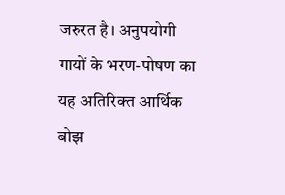जरुरत है। अनुपयोगी गायों के भरण-पोषण का यह अतिरिक्त आर्थिक बोझ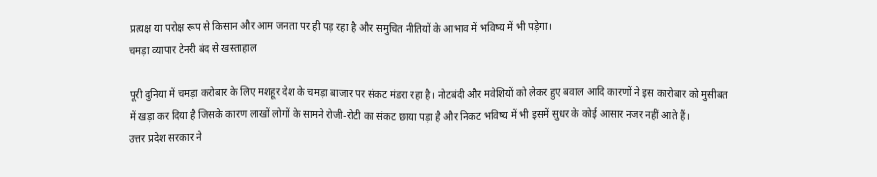प्रत्यक्ष या परोक्ष रूप से किसान और आम जनता पर ही पड़ रहा है और समुचित नीतियों के आभाव में भविष्य में भी पड़ेगा।
चमड़ा व्यापार टेनरी बंद से खस्ताहाल

पूरी दुनिया में चमड़ा करोबार के लिए मशहूर देश के चमड़ा बाजार पर संकट मंडरा रहा है। नोटबंदी और मवेशियों को लेकर हुए बवाल आदि कारणों ने इस कारोबार को मुसीबत में खड़ा कर दिया है जिसके कारण लाखों लोगों के सामने रोजी-रोटी का संकट छाया पड़ा है और निकट भविष्य में भी इसमें सुधर के कोई आसार नजर नहीं आते हैं।
उत्तर प्रदेश सरकार ने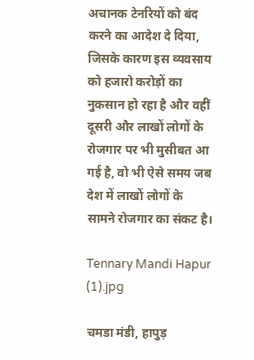अचानक टेनरियों को बंद करने का आदेश दे दिया, जिसके कारण इस व्यवसाय को हजारो करोड़ों का नुकसान हो रहा है और वहीं दूसरी और लाखों लोगों के रोजगार पर भी मुसीबत आ गई है, वो भी ऐसे समय जब देश में लाखों लोगों के सामने रोजगार का संकट है।

Tennary Mandi Hapur (1).jpg

चमडा मंडी, हापुड़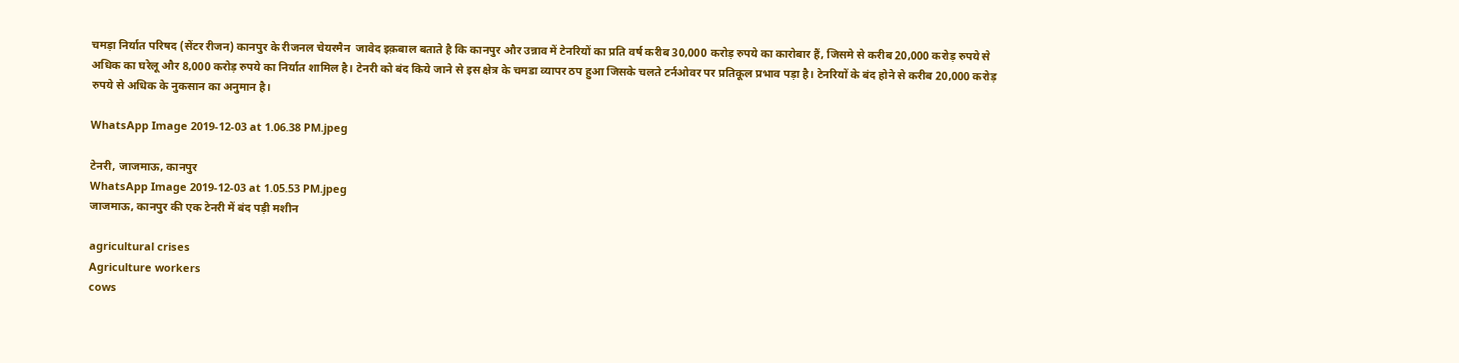चमड़ा निर्यात परिषद (सेंटर रीजन) कानपुर के रीजनल चेयरमैन  जावेद इक़बाल बताते है कि कानपुर और उन्नाव में टेनरियों का प्रति वर्ष करीब 30,000 करोड़ रुपये का कारोबार हैं, जिसमे से करीब 20,000 करोड़ रुपये से अधिक का घरेलू और 8,000 करोड़ रुपये का निर्यात शामिल है। टेनरी को बंद किये जाने से इस क्षेत्र के चमडा व्यापर ठप हुआ जिसके चलते टर्नओवर पर प्रतिकूल प्रभाव पड़ा है। टेनरियों के बंद होने से करीब 20,000 करोड़ रुपये से अधिक के नुकसान का अनुमान है।

WhatsApp Image 2019-12-03 at 1.06.38 PM.jpeg

टेनरी, जाजमाऊ, कानपुर
WhatsApp Image 2019-12-03 at 1.05.53 PM.jpeg
जाजमाऊ, कानपुर की एक टेनरी में बंद पड़ी मशीन

agricultural crises
Agriculture workers
cows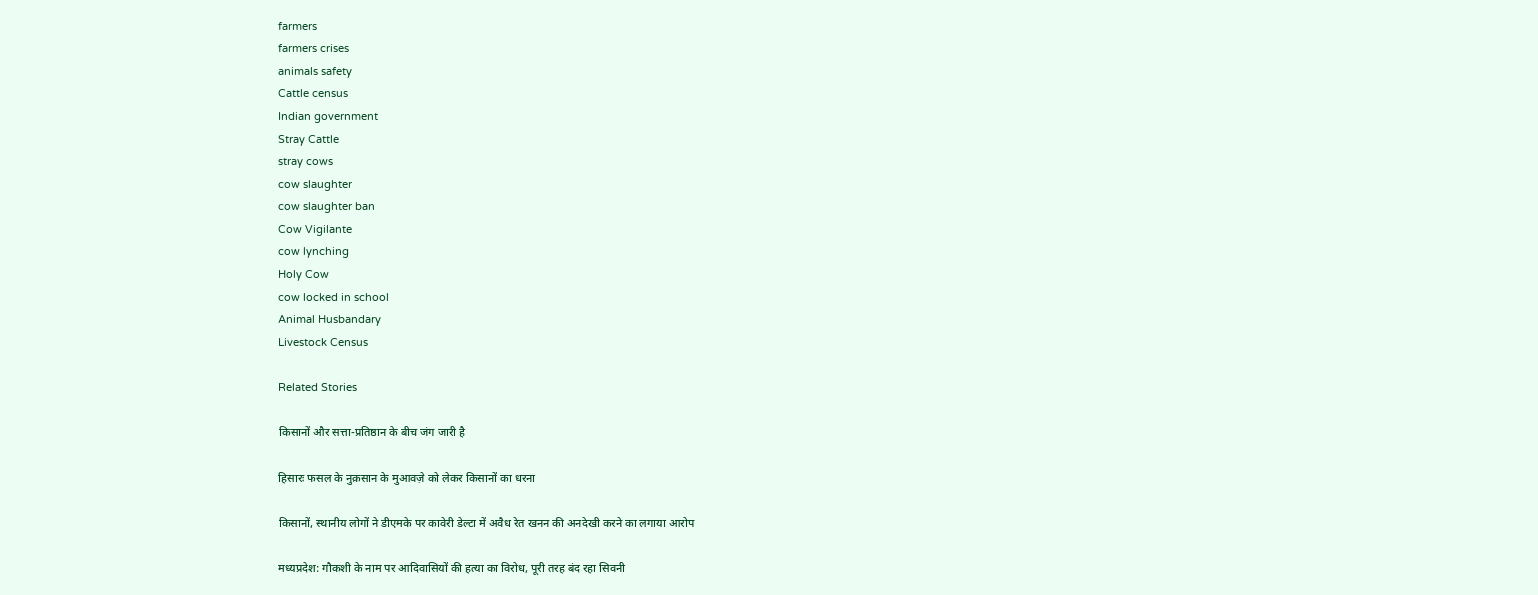farmers
farmers crises
animals safety
Cattle census
Indian government
Stray Cattle
stray cows
cow slaughter
cow slaughter ban
Cow Vigilante
cow lynching
Holy Cow
cow locked in school
Animal Husbandary
Livestock Census

Related Stories

किसानों और सत्ता-प्रतिष्ठान के बीच जंग जारी है

हिसारः फसल के नुक़सान के मुआवज़े को लेकर किसानों का धरना

किसानों, स्थानीय लोगों ने डीएमके पर कावेरी डेल्टा में अवैध रेत खनन की अनदेखी करने का लगाया आरोप

मध्यप्रदेश: गौकशी के नाम पर आदिवासियों की हत्या का विरोध, पूरी तरह बंद रहा सिवनी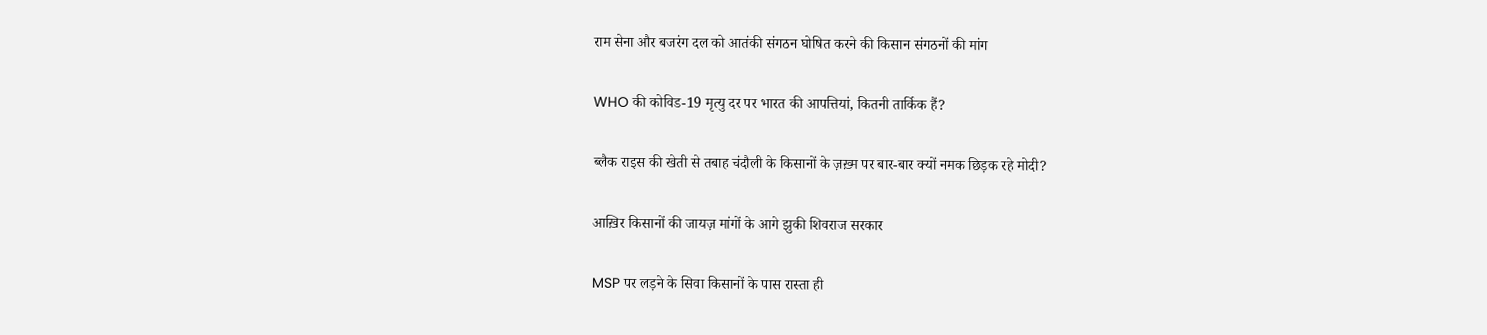राम सेना और बजरंग दल को आतंकी संगठन घोषित करने की किसान संगठनों की मांग

WHO की कोविड-19 मृत्यु दर पर भारत की आपत्तियां, कितनी तार्किक हैं?

ब्लैक राइस की खेती से तबाह चंदौली के किसानों के ज़ख़्म पर बार-बार क्यों नमक छिड़क रहे मोदी?

आख़िर किसानों की जायज़ मांगों के आगे झुकी शिवराज सरकार

MSP पर लड़ने के सिवा किसानों के पास रास्ता ही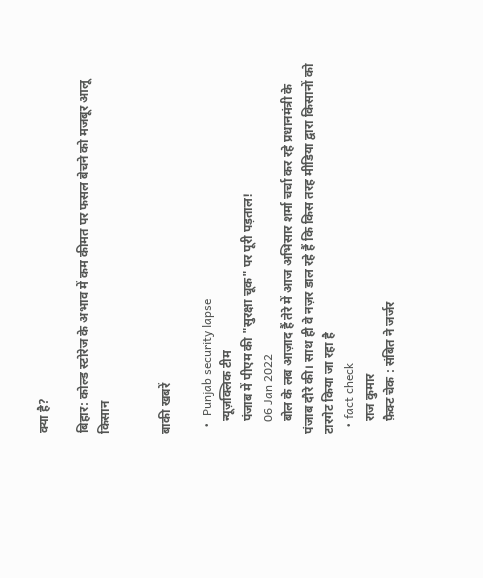क्या है?

बिहार: कोल्ड स्टोरेज के अभाव में कम कीमत पर फसल बेचने को मजबूर आलू किसान


बाकी खबरें

  •  Punjab security lapse
    न्यूज़क्लिक टीम
    पंजाब में पीएम की "सुरक्षा चूक" पर पूरी पड़ताल!
    06 Jan 2022
    बोल के लब आज़ाद हैं तेरे में आज अभिसार शर्मा चर्चा कर रहे प्रधानमंत्री के पंजाब दौरे की। साथ ही वे नज़र डाल रहे हैं कि किस तरह मीडिया द्वारा किसानों को टारगेट किया जा रहा है
  • fact check
    राज कुमार
    फ़ैक्ट चेक : संबित ने जर्जर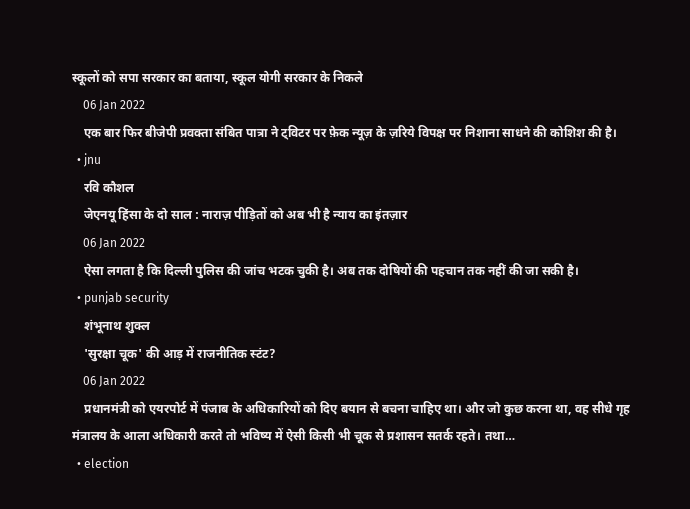स्कूलों को सपा सरकार का बताया, स्कूल योगी सरकार के निकले
    06 Jan 2022
    एक बार फिर बीजेपी प्रवक्ता संबित पात्रा ने ट्विटर पर फ़ेक न्यूज़ के ज़रिये विपक्ष पर निशाना साधने की कोशिश की है।
  • jnu
    रवि कौशल
    जेएनयू हिंसा के दो साल : नाराज़ पीड़ितों को अब भी है न्याय का इंतज़ार
    06 Jan 2022
    ऐसा लगता है कि दिल्ली पुलिस की जांच भटक चुकी है। अब तक दोषियों की पहचान तक नहीं की जा सकी है।
  • punjab security
    शंभूनाथ शुक्ल
    'सुरक्षा चूक' की आड़ में राजनीतिक स्टंट?
    06 Jan 2022
    प्रधानमंत्री को एयरपोर्ट में पंजाब के अधिकारियों को दिए बयान से बचना चाहिए था। और जो कुछ करना था, वह सीधे गृह मंत्रालय के आला अधिकारी करते तो भविष्य में ऐसी किसी भी चूक से प्रशासन सतर्क रहते। तथा…
  • election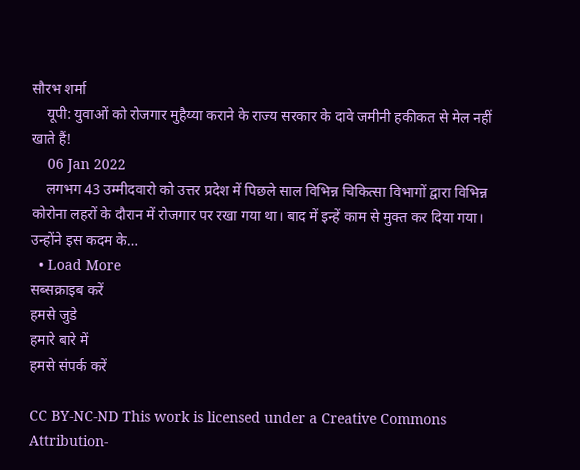सौरभ शर्मा
    यूपी: युवाओं को रोजगार मुहैय्या कराने के राज्य सरकार के दावे जमीनी हकीकत से मेल नहीं खाते हैं!
    06 Jan 2022
    लगभग 43 उम्मीदवारो को उत्तर प्रदेश में पिछले साल विभिन्न चिकित्सा विभागों द्वारा विभिन्न कोरोना लहरों के दौरान में रोजगार पर रखा गया था। बाद में इन्हें काम से मुक्त कर दिया गया। उन्होंने इस कदम के…
  • Load More
सब्सक्राइब करें
हमसे जुडे
हमारे बारे में
हमसे संपर्क करें

CC BY-NC-ND This work is licensed under a Creative Commons Attribution-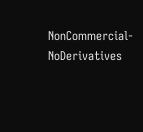NonCommercial-NoDerivatives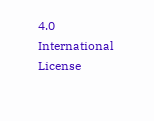4.0 International License